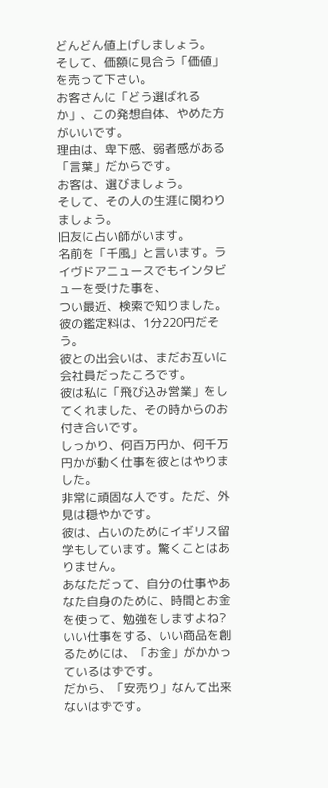どんどん値上げしましょう。
そして、価額に見合う「価値」を売って下さい。
お客さんに「どう選ばれるか」、この発想自体、やめた方がいいです。
理由は、卑下感、弱者感がある「言葉」だからです。
お客は、選びましょう。
そして、その人の生涯に関わりましょう。
旧友に占い師がいます。
名前を「千風」と言います。ライヴドアニュースでもインタビューを受けた事を、
つい最近、検索で知りました。彼の鑑定料は、1分220円だそう。
彼との出会いは、まだお互いに会社員だったころです。
彼は私に「飛び込み営業」をしてくれました、その時からのお付き合いです。
しっかり、何百万円か、何千万円かが動く仕事を彼とはやりました。
非常に頑固な人です。ただ、外見は穏やかです。
彼は、占いのためにイギリス留学もしています。驚くことはありません。
あなただって、自分の仕事やあなた自身のために、時間とお金を使って、勉強をしますよね?
いい仕事をする、いい商品を創るためには、「お金」がかかっているはずです。
だから、「安売り」なんて出来ないはずです。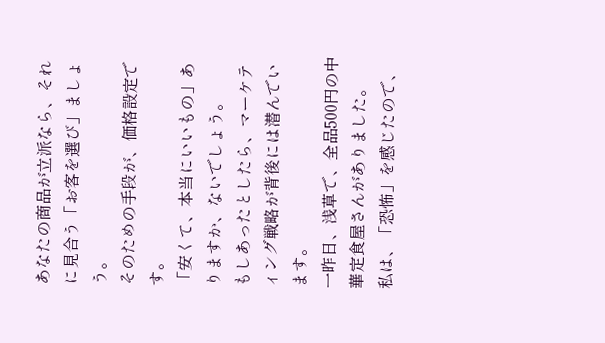あなたの商品が立派なら、それに見合う「お客を選び」ましょう。
そのための手段が、価格設定です。
「安くて、本当にいいもの」ありますか、ないでしょう。
もしあったとしたら、マーケティング戦略が背後には潜んでいます。
一昨日、浅草で、全品500円の中華定食屋さんがありました。
私は、「恐怖」を感じたので、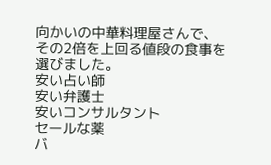向かいの中華料理屋さんで、その2倍を上回る値段の食事を選びました。
安い占い師
安い弁護士
安いコンサルタント
セールな薬
バ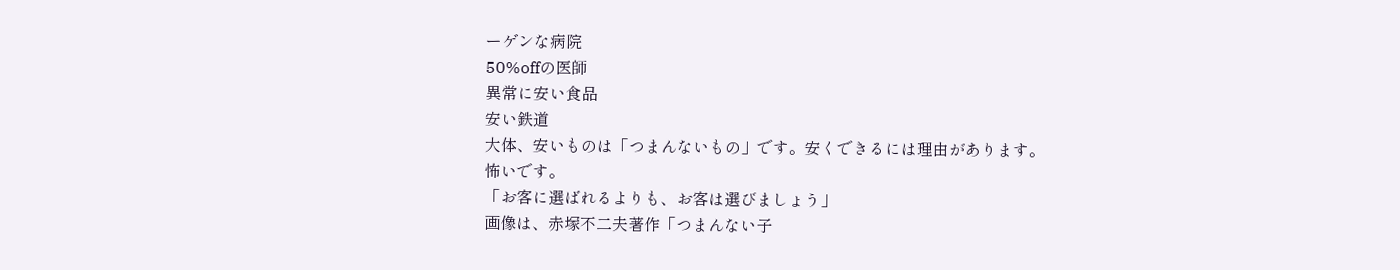ーゲンな病院
50%offの医師
異常に安い食品
安い鉄道
大体、安いものは「つまんないもの」です。安くできるには理由があります。
怖いです。
「お客に選ばれるよりも、お客は選びましょう」
画像は、赤塚不二夫著作「つまんない子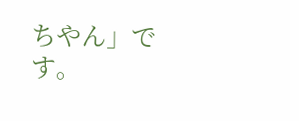ちやん」です。